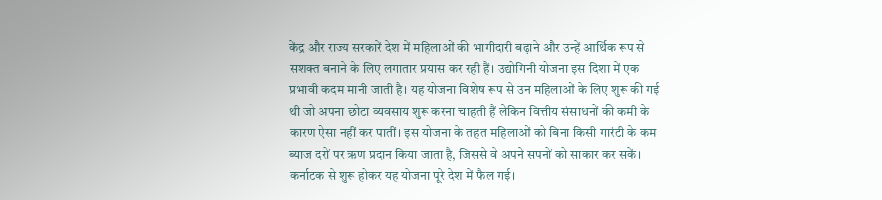केंद्र और राज्य सरकारें देश में महिलाओं की भागीदारी बढ़ाने और उन्हें आर्थिक रूप से सशक्त बनाने के लिए लगातार प्रयास कर रही हैं। उद्योगिनी योजना इस दिशा में एक प्रभावी कदम मानी जाती है। यह योजना विशेष रूप से उन महिलाओं के लिए शुरू की गई थी जो अपना छोटा व्यवसाय शुरू करना चाहती हैं लेकिन वित्तीय संसाधनों की कमी के कारण ऐसा नहीं कर पातीं। इस योजना के तहत महिलाओं को बिना किसी गारंटी के कम ब्याज दरों पर ऋण प्रदान किया जाता है, जिससे वे अपने सपनों को साकार कर सकें।
कर्नाटक से शुरू होकर यह योजना पूरे देश में फैल गई।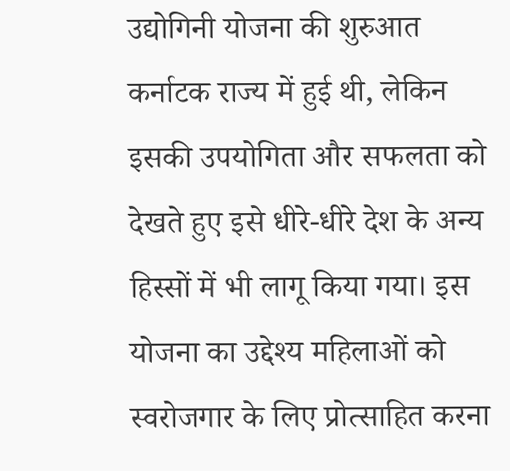उद्योगिनी योजना की शुरुआत कर्नाटक राज्य में हुई थी, लेकिन इसकी उपयोगिता और सफलता को देखते हुए इसे धीरे-धीरे देश के अन्य हिस्सों में भी लागू किया गया। इस योजना का उद्देश्य महिलाओं को स्वरोजगार के लिए प्रोत्साहित करना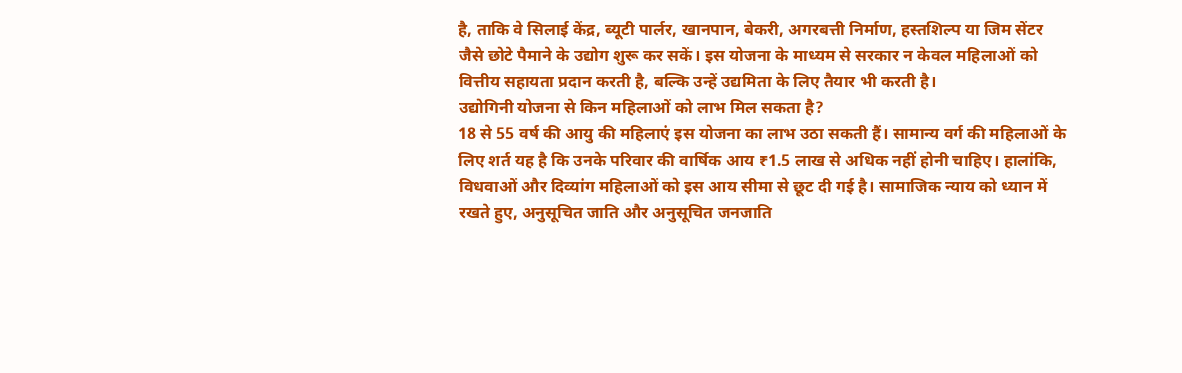है, ताकि वे सिलाई केंद्र, ब्यूटी पार्लर, खानपान, बेकरी, अगरबत्ती निर्माण, हस्तशिल्प या जिम सेंटर जैसे छोटे पैमाने के उद्योग शुरू कर सकें। इस योजना के माध्यम से सरकार न केवल महिलाओं को वित्तीय सहायता प्रदान करती है, बल्कि उन्हें उद्यमिता के लिए तैयार भी करती है।
उद्योगिनी योजना से किन महिलाओं को लाभ मिल सकता है?
18 से 55 वर्ष की आयु की महिलाएं इस योजना का लाभ उठा सकती हैं। सामान्य वर्ग की महिलाओं के लिए शर्त यह है कि उनके परिवार की वार्षिक आय ₹1.5 लाख से अधिक नहीं होनी चाहिए। हालांकि, विधवाओं और दिव्यांग महिलाओं को इस आय सीमा से छूट दी गई है। सामाजिक न्याय को ध्यान में रखते हुए, अनुसूचित जाति और अनुसूचित जनजाति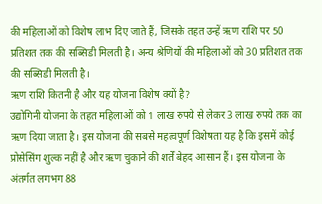की महिलाओं को विशेष लाभ दिए जाते हैं, जिसके तहत उन्हें ऋण राशि पर 50 प्रतिशत तक की सब्सिडी मिलती है। अन्य श्रेणियों की महिलाओं को 30 प्रतिशत तक की सब्सिडी मिलती है।
ऋण राशि कितनी है और यह योजना विशेष क्यों है?
उद्योगिनी योजना के तहत महिलाओं को 1 लाख रुपये से लेकर 3 लाख रुपये तक का ऋण दिया जाता है। इस योजना की सबसे महत्वपूर्ण विशेषता यह है कि इसमें कोई प्रोसेसिंग शुल्क नहीं है और ऋण चुकाने की शर्तें बेहद आसान हैं। इस योजना के अंतर्गत लगभग 88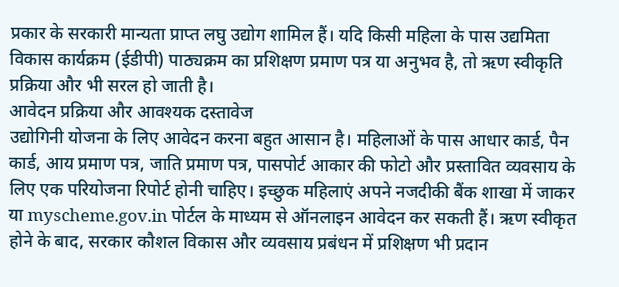प्रकार के सरकारी मान्यता प्राप्त लघु उद्योग शामिल हैं। यदि किसी महिला के पास उद्यमिता विकास कार्यक्रम (ईडीपी) पाठ्यक्रम का प्रशिक्षण प्रमाण पत्र या अनुभव है, तो ऋण स्वीकृति प्रक्रिया और भी सरल हो जाती है।
आवेदन प्रक्रिया और आवश्यक दस्तावेज
उद्योगिनी योजना के लिए आवेदन करना बहुत आसान है। महिलाओं के पास आधार कार्ड, पैन कार्ड, आय प्रमाण पत्र, जाति प्रमाण पत्र, पासपोर्ट आकार की फोटो और प्रस्तावित व्यवसाय के लिए एक परियोजना रिपोर्ट होनी चाहिए। इच्छुक महिलाएं अपने नजदीकी बैंक शाखा में जाकर या myscheme.gov.in पोर्टल के माध्यम से ऑनलाइन आवेदन कर सकती हैं। ऋण स्वीकृत होने के बाद, सरकार कौशल विकास और व्यवसाय प्रबंधन में प्रशिक्षण भी प्रदान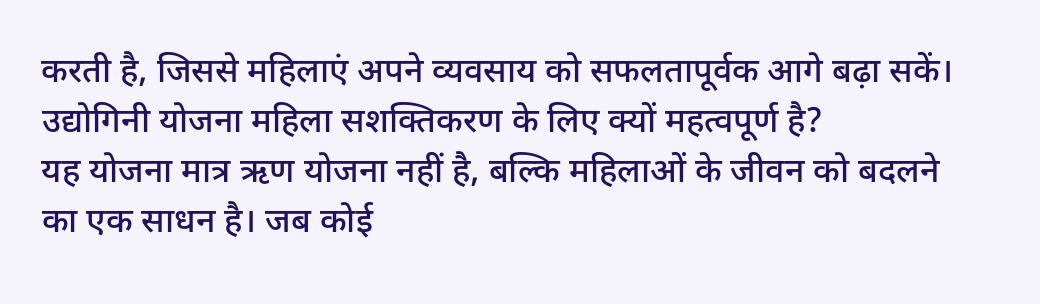करती है, जिससे महिलाएं अपने व्यवसाय को सफलतापूर्वक आगे बढ़ा सकें।
उद्योगिनी योजना महिला सशक्तिकरण के लिए क्यों महत्वपूर्ण है?
यह योजना मात्र ऋण योजना नहीं है, बल्कि महिलाओं के जीवन को बदलने का एक साधन है। जब कोई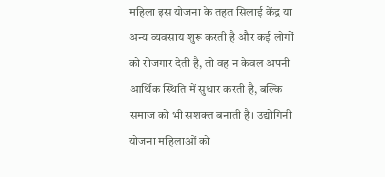महिला इस योजना के तहत सिलाई केंद्र या अन्य व्यवसाय शुरू करती है और कई लोगों को रोजगार देती है, तो वह न केवल अपनी आर्थिक स्थिति में सुधार करती है, बल्कि समाज को भी सशक्त बनाती है। उद्योगिनी योजना महिलाओं को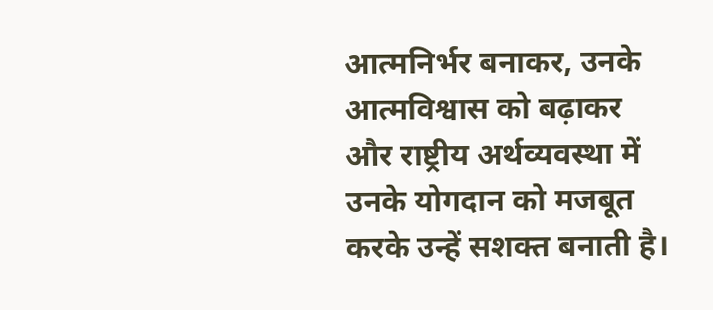आत्मनिर्भर बनाकर, उनके आत्मविश्वास को बढ़ाकर और राष्ट्रीय अर्थव्यवस्था में उनके योगदान को मजबूत करके उन्हें सशक्त बनाती है।